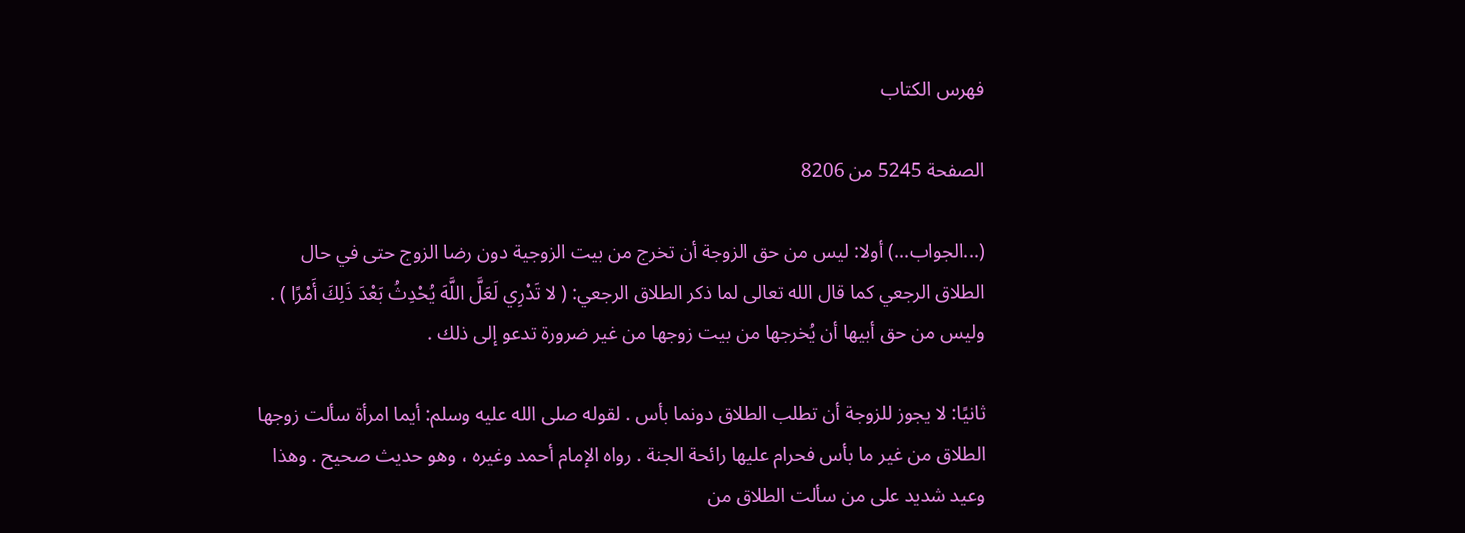فهرس الكتاب

الصفحة 5245 من 8206

(...الجواب...) أولا: ليس من حق الزوجة أن تخرج من بيت الزوجية دون رضا الزوج حتى في حال الطلاق الرجعي كما قال الله تعالى لما ذكر الطلاق الرجعي: ( لا تَدْرِي لَعَلَّ اللَّهَ يُحْدِثُ بَعْدَ ذَلِكَ أَمْرًا ) . وليس من حق أبيها أن يُخرجها من بيت زوجها من غير ضرورة تدعو إلى ذلك .

ثانيًا: لا يجوز للزوجة أن تطلب الطلاق دونما بأس . لقوله صلى الله عليه وسلم: أيما امرأة سألت زوجها الطلاق من غير ما بأس فحرام عليها رائحة الجنة . رواه الإمام أحمد وغيره ، وهو حديث صحيح . وهذا وعيد شديد على من سألت الطلاق من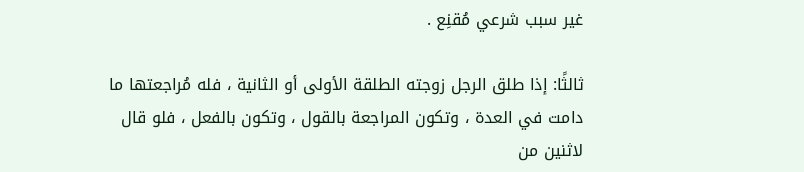غير سبب شرعي مُقنِع .

ثالثًا: إذا طلق الرجل زوجته الطلقة الأولى أو الثانية ، فله مُراجعتها ما دامت في العدة ، وتكون المراجعة بالقول ، وتكون بالفعل ، فلو قال لاثنين من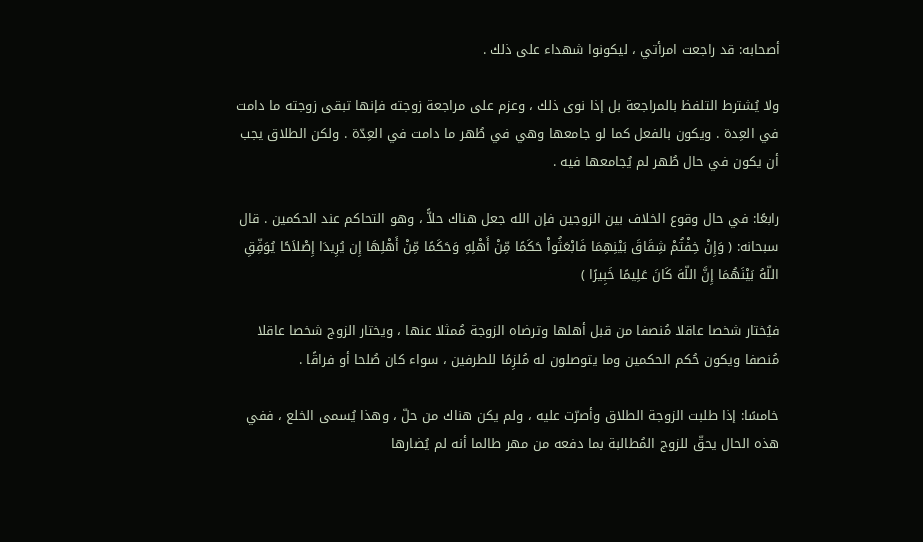أصحابه: قد راجعت امرأتي ، ليكونوا شهداء على ذلك .

ولا يُشترط التلفظ بالمراجعة بل إذا نوى ذلك ، وعزم على مراجعة زوجته فإنها تبقى زوجته ما دامت في العِدة . ويكون بالفعل كما لو جامعها وهي في طُهر ما دامت في العِدّة . ولكن الطلاق يجب أن يكون في حال طُهر لم يُجامعها فيه .

رابعًا: في حال وقوع الخلاف بين الزوجين فإن الله جعل هناك حلاًّ ، وهو التحاكم عند الحكمين . قال سبحانه: ( وَإِنْ خِفْتُمْ شِقَاقَ بَيْنِهِمَا فَابْعَثُواْ حَكَمًا مِّنْ أَهْلِهِ وَحَكَمًا مِّنْ أَهْلِهَا إِن يُرِيدَا إِصْلاَحًا يُوَفِّقِ اللّهُ بَيْنَهُمَا إِنَّ اللّهَ كَانَ عَلِيمًا خَبِيرًا )

فيُختار شخصا عاقلا مُنصفا من قبل أهلها وترضاه الزوجة مُمثلا عنها ، ويختار الزوج شخصا عاقلا مُنصفا ويكون حُكم الحكمين وما يتوصلون له مُلزِمًا للطرفين ، سواء كان صُلحا أو فراقًا .

خامسًا: إذا طلبت الزوجة الطلاق وأصرّت عليه ، ولم يكن هناك من حلّ ، وهذا يُسمى الخلع ، ففي هذه الحال يحقّ للزوج المُطالبة بما دفعه من مهر طالما أنه لم يُضارها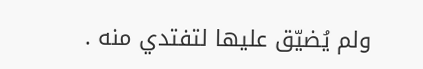ولم يُضيّق عليها لتفتدي منه .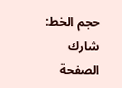حجم الخط:
شارك الصفحة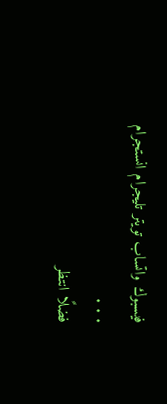فيسبوك واتساب تويتر تليجرام انستجرام
. . .
فضلًا انتظر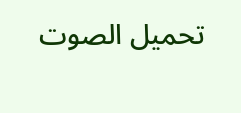تحميل الصوت